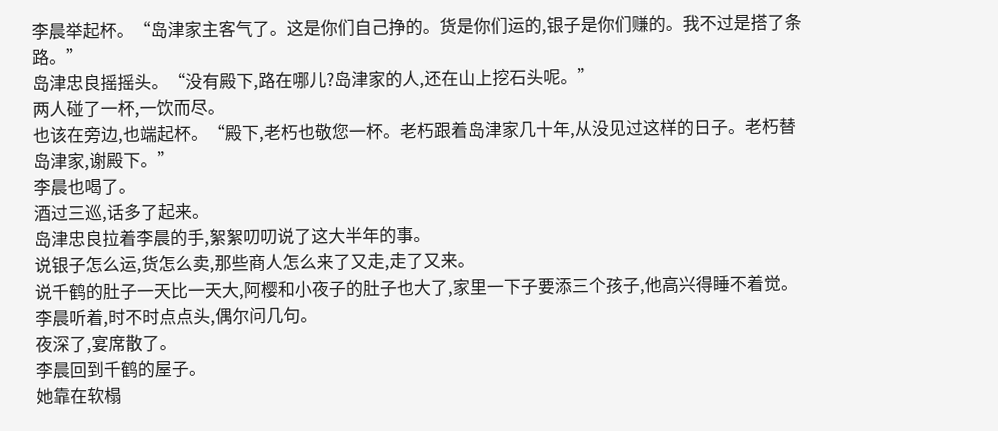李晨举起杯。“岛津家主客气了。这是你们自己挣的。货是你们运的,银子是你们赚的。我不过是搭了条路。”
岛津忠良摇摇头。“没有殿下,路在哪儿?岛津家的人,还在山上挖石头呢。”
两人碰了一杯,一饮而尽。
也该在旁边,也端起杯。“殿下,老朽也敬您一杯。老朽跟着岛津家几十年,从没见过这样的日子。老朽替岛津家,谢殿下。”
李晨也喝了。
酒过三巡,话多了起来。
岛津忠良拉着李晨的手,絮絮叨叨说了这大半年的事。
说银子怎么运,货怎么卖,那些商人怎么来了又走,走了又来。
说千鹤的肚子一天比一天大,阿樱和小夜子的肚子也大了,家里一下子要添三个孩子,他高兴得睡不着觉。
李晨听着,时不时点点头,偶尔问几句。
夜深了,宴席散了。
李晨回到千鹤的屋子。
她靠在软榻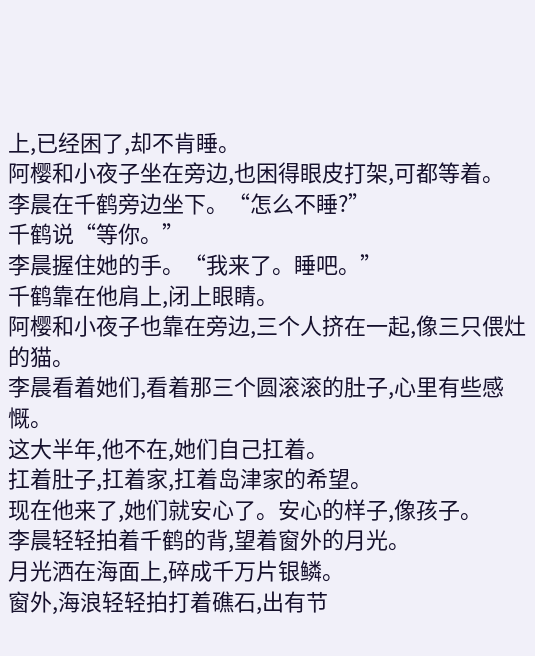上,已经困了,却不肯睡。
阿樱和小夜子坐在旁边,也困得眼皮打架,可都等着。
李晨在千鹤旁边坐下。“怎么不睡?”
千鹤说“等你。”
李晨握住她的手。“我来了。睡吧。”
千鹤靠在他肩上,闭上眼睛。
阿樱和小夜子也靠在旁边,三个人挤在一起,像三只偎灶的猫。
李晨看着她们,看着那三个圆滚滚的肚子,心里有些感慨。
这大半年,他不在,她们自己扛着。
扛着肚子,扛着家,扛着岛津家的希望。
现在他来了,她们就安心了。安心的样子,像孩子。
李晨轻轻拍着千鹤的背,望着窗外的月光。
月光洒在海面上,碎成千万片银鳞。
窗外,海浪轻轻拍打着礁石,出有节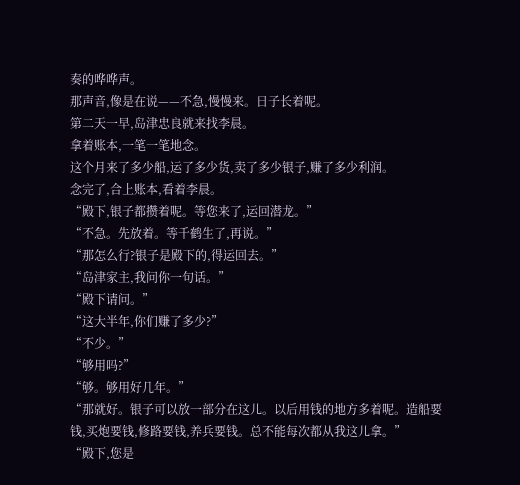奏的哗哗声。
那声音,像是在说——不急,慢慢来。日子长着呢。
第二天一早,岛津忠良就来找李晨。
拿着账本,一笔一笔地念。
这个月来了多少船,运了多少货,卖了多少银子,赚了多少利润。
念完了,合上账本,看着李晨。
“殿下,银子都攒着呢。等您来了,运回潜龙。”
“不急。先放着。等千鹤生了,再说。”
“那怎么行?银子是殿下的,得运回去。”
“岛津家主,我问你一句话。”
“殿下请问。”
“这大半年,你们赚了多少?”
“不少。”
“够用吗?”
“够。够用好几年。”
“那就好。银子可以放一部分在这儿。以后用钱的地方多着呢。造船要钱,买炮要钱,修路要钱,养兵要钱。总不能每次都从我这儿拿。”
“殿下,您是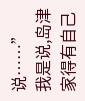说……”
我是说,岛津家得有自己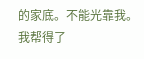的家底。不能光靠我。我帮得了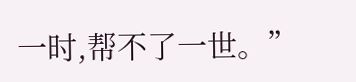一时,帮不了一世。”